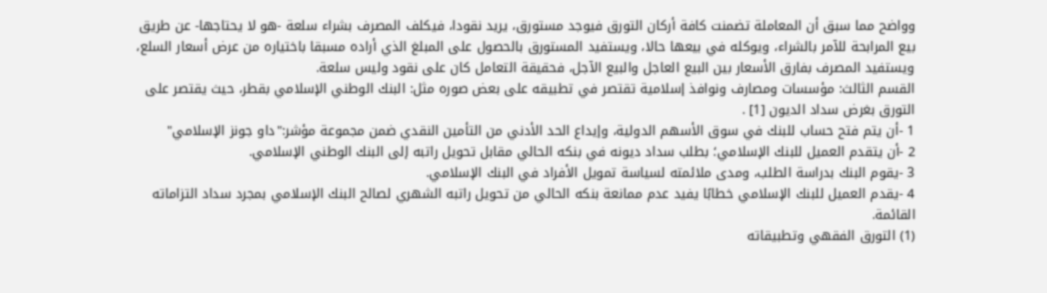وواضح مما سبق أن المعاملة تضمنت كافة أركان التورق فيوجد مستورق، يريد نقودا، فيكلف المصرف بشراء سلعة -هو لا يحتاجها- عن طريق بيع المرابحة للآمر بالشراء، ويوكله في بيعها حالا، ويستفيد المستورق بالحصول على المبلغ الذي أراده مسبقا باختياره من عرض أسعار السلع، ويستفيد المصرف بفارق الأسعار بين البيع العاجل والبيع الآجل، فحقيقة التعامل كان على نقود وليس سلعة.
القسم الثالث: مؤسسات ومصارف ونوافذ إسلامية تقتصر في تطبيقه على بعض صوره مثل: البنك الوطني الإسلامي بقطر، حيث يقتصر على التورق بغرض سداد الديون [1] .
1 -أن يتم فتح حساب للبنك في سوق الأسهم الدولية، وإيداع الحد الأدني من التأمين النقدي ضمن مجموعة مؤشر:"داو جونز الإسلامي"
2 -أن يتقدم العميل للبنك الإسلامي؛ بطلب سداد ديونه في بنكه الحالي مقابل تحويل راتبه إلى البنك الوطني الإسلامي.
3 -يقوم البنك بدراسة الطلب، ومدى ملائمته لسياسة تمويل الأفراد في البنك الإسلامي.
4 -يقدم العميل للبنك الإسلامي خطابًا يفيد عدم ممانعة بنكه الحالي من تحويل راتبه الشهري لصالح البنك الإسلامي بمجرد سداد التزاماته القائمة.
(1) التورق الفقهي وتطبيقاته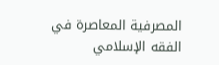المصرفية المعاصرة في الفقه الإسلامي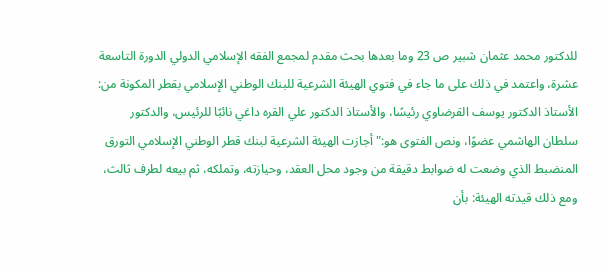للدكتور محمد عثمان شبير ص 23 وما بعدها بحث مقدم لمجمع الفقه الإسلامي الدولي الدورة التاسعة عشرة، واعتمد في ذلك على ما جاء في فتوي الهيئة الشرعية للبنك الوطني الإسلامي بقطر المكونة من: الأستاذ الدكتور يوسف القرضاوي رئيسًا، والأستاذ الدكتور علي القره داغي نائبًا للرئيس، والدكتور سلطان الهاشمي عضوًا، ونص الفتوى هو:"أجازت الهيئة الشرعية لبنك قطر الوطني الإسلامي التورق المنضبط الذي وضعت له ضوابط دقيقة من وجود محل العقد، وحيازته، وتملكه، ثم بيعه لطرف ثالث، ومع ذلك قيدته الهيئة: بأن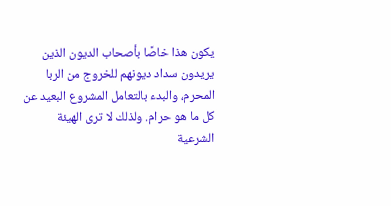يكون هذا خاصًا بأصحاب الديون الذين يريدون سداد ديونهم للخروج من الربا المحرم، والبدء بالتعامل المشروع البعيد عن كل ما هو حرام. ولذلك لا ترى الهيئة الشرعية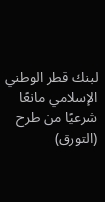لبنك قطر الوطني الإسلامي مانعًا شرعيًا من طرح (التورق)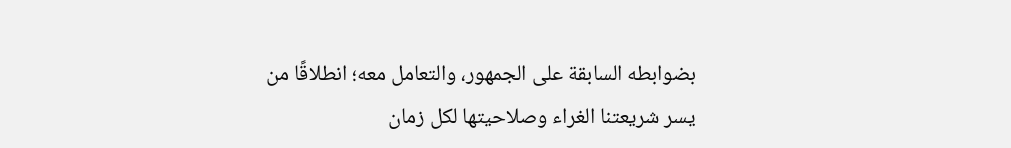بضوابطه السابقة على الجمهور، والتعامل معه؛ انطلاقًا من يسر شريعتنا الغراء وصلاحيتها لكل زمان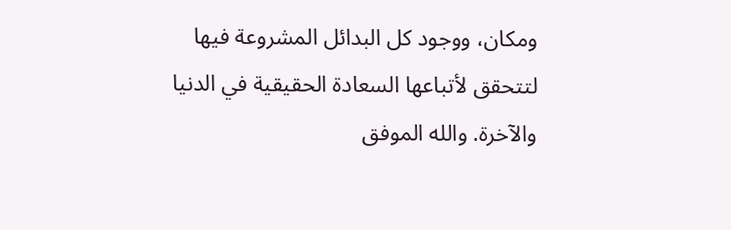ومكان، ووجود كل البدائل المشروعة فيها لتتحقق لأتباعها السعادة الحقيقية في الدنيا والآخرة. والله الموفق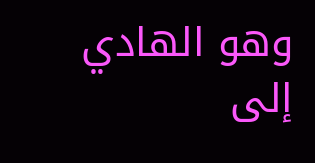وهو الهادي إلى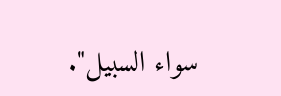سواء السبيل".